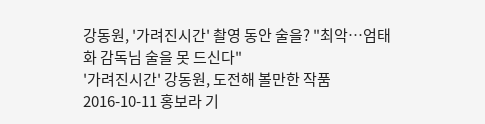강동원, '가려진시간' 촬영 동안 술을? "최악…엄태화 감독님 술을 못 드신다"
'가려진시간' 강동원, 도전해 볼만한 작품
2016-10-11 홍보라 기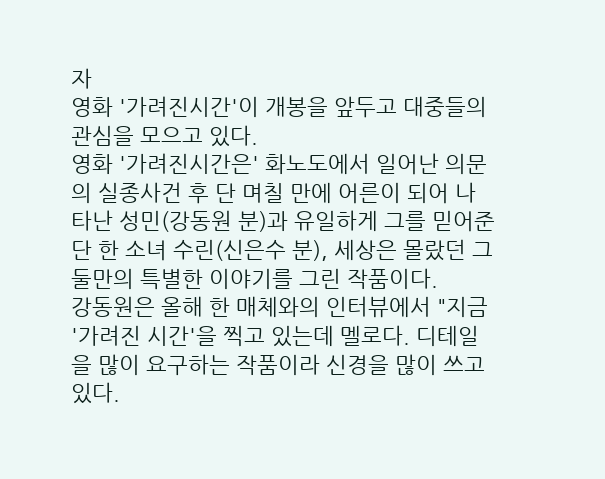자
영화 '가려진시간'이 개봉을 앞두고 대중들의 관심을 모으고 있다.
영화 '가려진시간은' 화노도에서 일어난 의문의 실종사건 후 단 며칠 만에 어른이 되어 나타난 성민(강동원 분)과 유일하게 그를 믿어준 단 한 소녀 수린(신은수 분), 세상은 몰랐던 그 둘만의 특별한 이야기를 그린 작품이다.
강동원은 올해 한 매체와의 인터뷰에서 "지금 '가려진 시간'을 찍고 있는데 멜로다. 디테일을 많이 요구하는 작품이라 신경을 많이 쓰고 있다.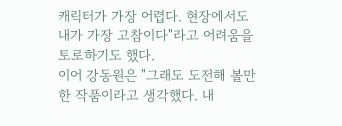캐릭터가 가장 어렵다. 현장에서도 내가 가장 고참이다"라고 어려움을 토로하기도 했다.
이어 강동원은 "그래도 도전해 볼만한 작품이라고 생각했다. 내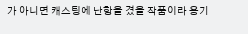가 아니면 캐스팅에 난항을 겼을 작품이라 용기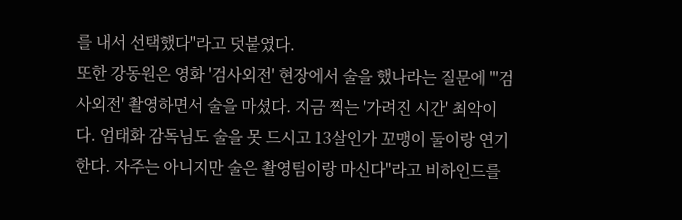를 내서 선택했다"라고 덧붙였다.
또한 강동원은 영화 '검사외전' 현장에서 술을 했나라는 질문에 "'검사외전' 촬영하면서 술을 마셨다. 지금 찍는 '가려진 시간' 최악이다. 엄태화 감독님도 술을 못 드시고 13살인가 꼬맹이 둘이랑 연기한다. 자주는 아니지만 술은 촬영팀이랑 마신다"라고 비하인드를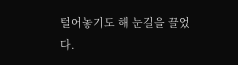털어놓기도 해 눈길을 끌었다.